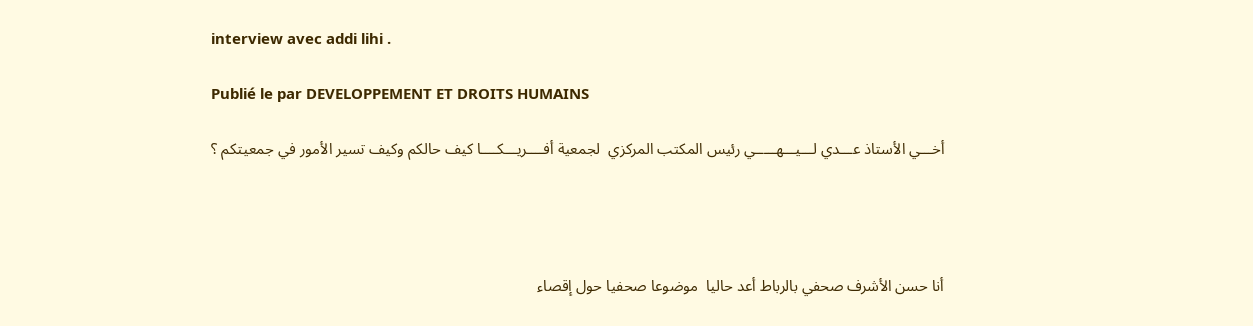interview avec addi lihi .

Publié le par DEVELOPPEMENT ET DROITS HUMAINS

أخـــي الأستاذ عـــدي لـــيـــهـــــي رئيس المكتب المركزي  لجمعية أفــــريـــكــــا كيف حالكم وكيف تسير الأمور في جمعيتكم ؟




أنا حسن الأشرف صحفي بالرباط أعد حاليا  موضوعا صحفيا حول إقصاء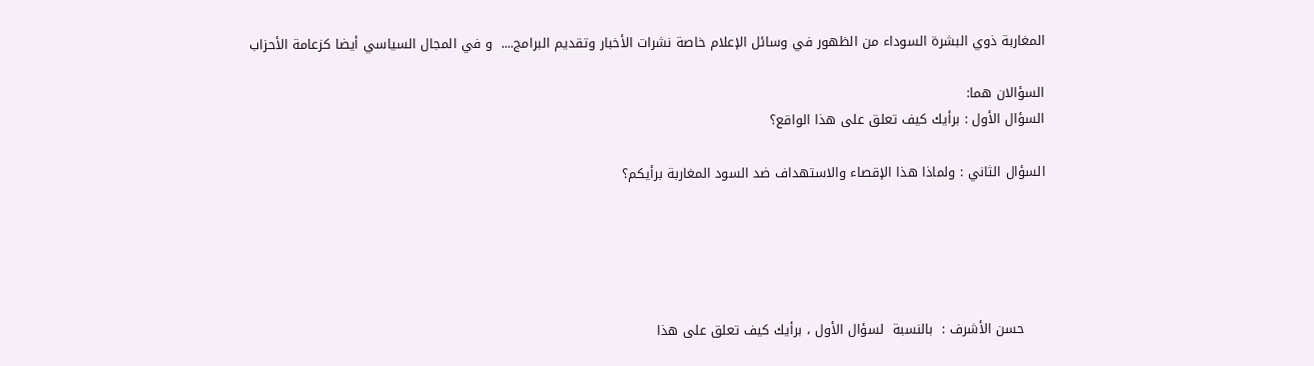المغاربة ذوي البشرة السوداء من الظهور في وسائل الإعلام خاصة نشرات الأخبار وتقديم البرامج....  و في المجال السياسي أيضا كزعامة الأحزاب

السؤالان هما:
السؤال الأول : برأيك كيف تعلق على هذا الواقع؟

السؤال الثاني : ولماذا هذا الإقصاء والاستهداف ضد السود المغاربة برأيكم؟





     حسن الأشرف :  بالنسبة  لسؤال الأول ، برأيك كيف تعلق على هذا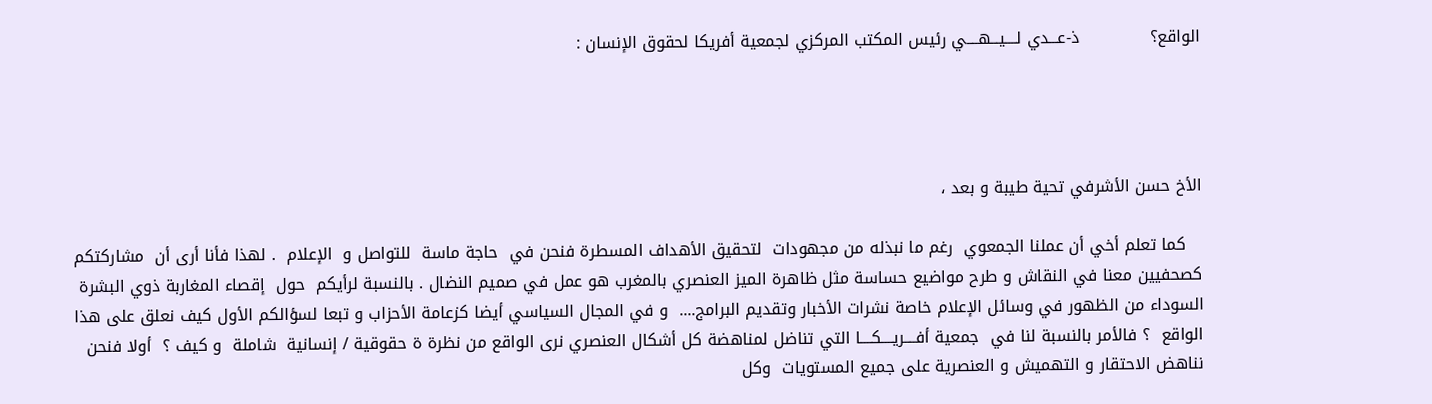الواقع؟             ذ-عـــدي لــــيـــهــــي رئيس المكتب المركزي لجمعية أفريكا لحقوق الإنسان :




الأخ حسن الأشرفي تحية طيبة و بعد ،

   كما تعلم أخي أن عملنا الجمعوي  رغم ما نبذله من مجهودات  لتحقيق الأهداف المسطرة فنحن في  حاجة ماسة  للتواصل و  الإعلام  . لهذا فأنا أرى أن  مشاركتكم كصحفيين معنا في النقاش و طرح مواضيع حساسة مثل ظاهرة الميز العنصري بالمغرب هو عمل في صميم النضال . بالنسبة لرأيكم  حول  إقصاء المغاربة ذوي البشرة السوداء من الظهور في وسائل الإعلام خاصة نشرات الأخبار وتقديم البرامج....  و في المجال السياسي أيضا كزعامة الأحزاب و تبعا لسؤالكم الأول كيف نعلق على هذا الواقع  ؟ فالأمر بالنسبة لنا في  جمعية أفــــريــــكــــا التي تناضل لمناهضة كل أشكال العنصري نرى الواقع من نظرة ة حقوقية / إنسانية  شاملة  و كيف ؟  أولا فنحن نناهض الاحتقار و التهميش و العنصرية على جميع المستويات  وكل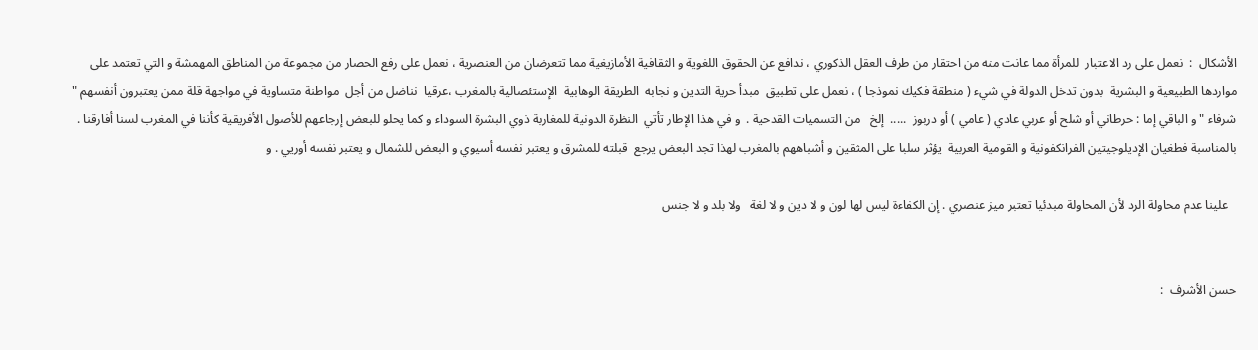الأشكال  :  نعمل على رد الاعتبار  للمرأة مما عانت منه من احتقار من طرف العقل الذكوري ، ندافع عن الحقوق اللغوية و الثقافية الأمازيغية مما تتعرضان من العنصرية ، نعمل على رفع الحصار من مجموعة من المناطق المهمشة و التي تعتمد على مواردها الطبيعية و البشرية  بدون تدخل الدولة في شيء ( منطقة فكيك نموذجا ) ، نعمل على تطبيق  مبدأ حرية التدين و نجابه  الطريقة الوهابية  الإستئصالية بالمغرب ،عرقيا  نناضل من أجل  مواطنة متساوية في مواجهة قلة ممن يعتبرون أنفسهم "  شرفاء " و الباقي إما : حرطاني أو شلح أو عربي عادي ( عامي ) أو دربوز  .....  إلخ   من التسميات القدحية .  و في هذا الإطار تأتي  النظرة الدونية للمغاربة ذوي البشرة السوداء و كما يحلو للبعض إرجاعهم للأصول الأفريقية كأننا في المغرب لسنا أفارقنا .  بالمناسبة فطغيان الإديلوجيتين الفرانكفونية و القومية العربية  يؤثر سلبا على المثقين و أشباههم بالمغرب لهذا تجد البعض يرجع  قبلته للمشرق و يعتبر نفسه أسيوي و البعض للشمال و يعتبر نفسه أوريي . و

   علينا عدم محاولة الرد لأن المحاولة مبدئيا تعتبر ميز عنصري . إن الكفاءة ليس لها لون و لا دين و لا لغة   ولا بلد و لا جنس


حسن الأشرف  :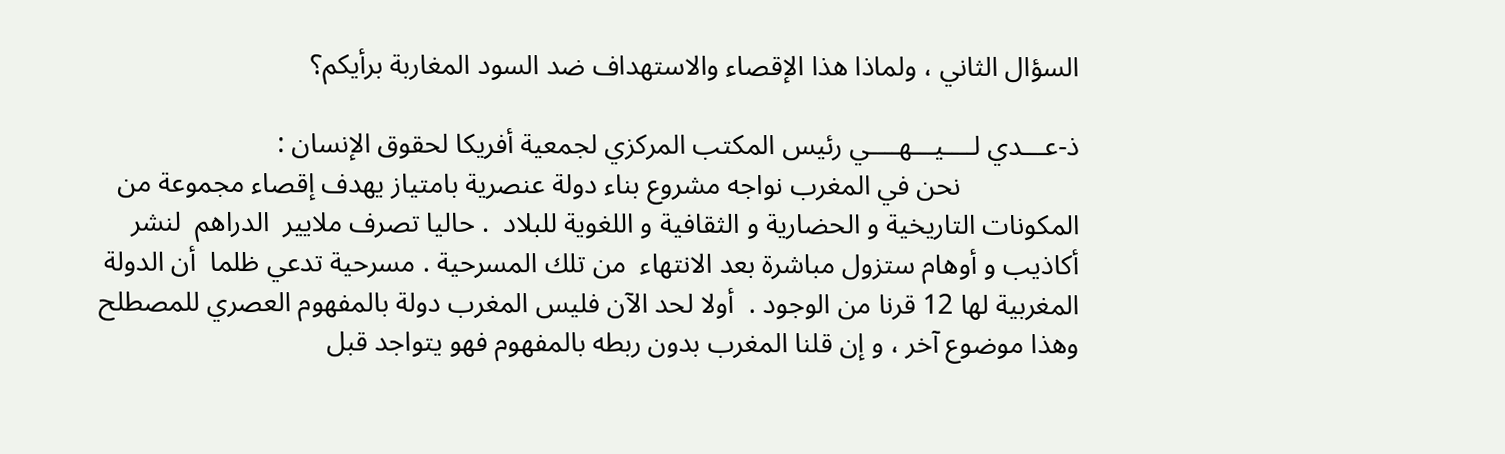السؤال الثاني ، ولماذا هذا الإقصاء والاستهداف ضد السود المغاربة برأيكم؟

ذ-عـــدي لــــيـــهــــي رئيس المكتب المركزي لجمعية أفريكا لحقوق الإنسان :
                 نحن في المغرب نواجه مشروع بناء دولة عنصرية بامتياز يهدف إقصاء مجموعة من المكونات التاريخية و الحضارية و الثقافية و اللغوية للبلاد  . حاليا تصرف ملايير  الدراهم  لنشر أكاذيب و أوهام ستزول مباشرة بعد الانتهاء  من تلك المسرحية . مسرحية تدعي ظلما  أن الدولة المغربية لها 12 قرنا من الوجود .  أولا لحد الآن فليس المغرب دولة بالمفهوم العصري للمصطلح   وهذا موضوع آخر ، و إن قلنا المغرب بدون ربطه بالمفهوم فهو يتواجد قبل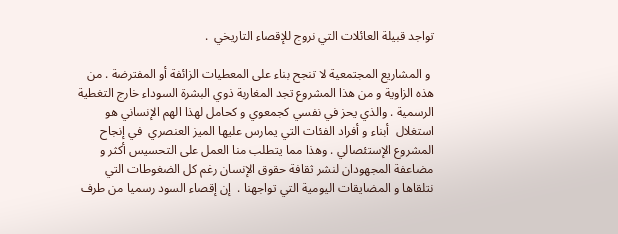تواجد قبيلة العائلات التي نروج للإقصاء التاريخي  .

 و المشاريع المجتمعية لا تنجح بناء على المعطيات الزائفة أو المفترضة . من هذه الزاوية و من هذا المشروع تجد المغاربة ذوي البشرة السوداء خارج التغطية  الرسمية . والذي يحز في نفسي كجمعوي و كحامل لهذا الهم الإنساني هو استغلال  أبناء و أفراد الفئات التي يمارس عليها الميز العنصري  في إنجاح المشروع الإستئصالي . وهذا مما يتطلب منا العمل على التحسيس أكثر و مضاعفة المجهودان لنشر ثقافة حقوق الإنسان رغم كل الضغوطات التي نتلقاها و المضايقات اليومية التي تواجهنا .  إن إقصاء السود رسميا من طرف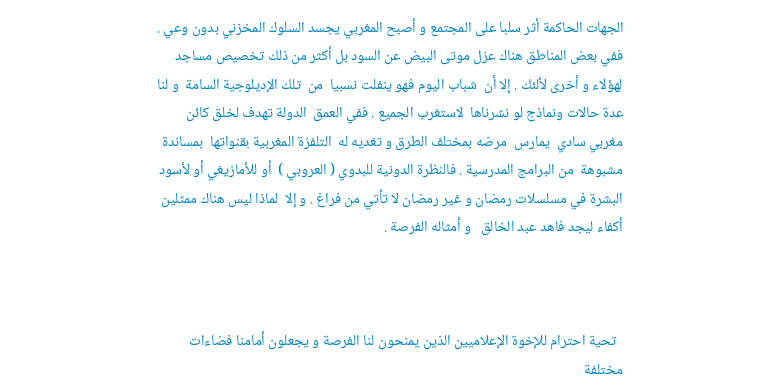الجهات الحاكمة أثر سلبا على المجتمع و أصبح المغربي يجسد السلوك المخزني بدون وعي .  ففي بعض المناطق هناك عزل موتى البيض عن السود بل أكثر من ذلك تخصيص مساجد لهؤلاء و أخرى لألئك . إلا أن  شباب اليوم فهو ينفلت نسبيا  من  تلك الإديلوجية السامة  و لنا عدة حالات ونماذج لو نشرناها  لاستغرب الجميع . ففي العمق  الدولة تهدف لخلق كائن مغربي سادي  يمارس  مرضه بمختلف الطرق و تغديه له  التلفزة المغربية بقنواتها  بمساندة مشبوهة  من البرامج المدرسية . فالنظرة الدونية للبدوي ( العروبي )  أو للأمازيغي أو لأسود البشرة في مسلسلات رمضان و غير رمضان لا تأتي من فراغ . و إلا  لماذا ليس هناك ممثلين أكفاء ليجد فاهد عبد الخالق   و أمثاله الفرصة .



  تحية احترام للإخوة الإعلاميين الذين يمنحون لنا الفرصة و يجعلون أمامنا فضاءات مختلفة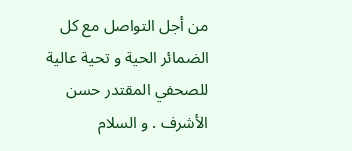من أجل التواصل مع كل  الضمائر الحية و تحية عالية للصحفي المقتدر حسن الأشرف . و السلام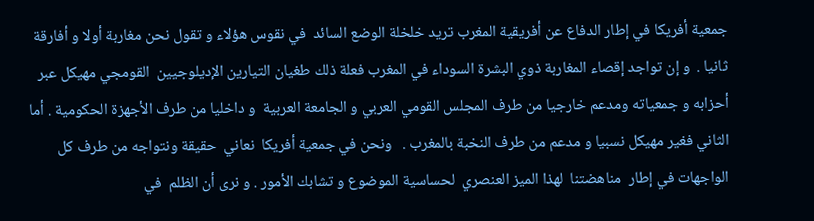جمعية أفريكا في إطار الدفاع عن أفريقية المغرب تريد خلخلة الوضع السائد  في نقوس هؤلاء و تقول نحن مغاربة أولا و أفارقة ثانيا .  و إن تواجد إقصاء المغاربة ذوي البشرة السوداء في المغرب فعلة ذلك طغيان التيارين الإديلوجيين  القومجي مهيكل عبر أحزابه و جمعياته ومدعم خارجيا من طرف المجلس القومي العربي و الجامعة العربية  و داخليا من طرف الأجهزة الحكومية . أما الثاني فغير مهيكل نسبيا و مدعم من طرف النخبة بالمغرب .   ونحن في جمعية أفريكا  نعاني  حقيقة ونتواجه من طرف كل الواجهات في إطار  مناهضتنا  لهذا الميز العنصري  لحساسية الموضوع و تشابك الأمور . و نرى أن الظلم  في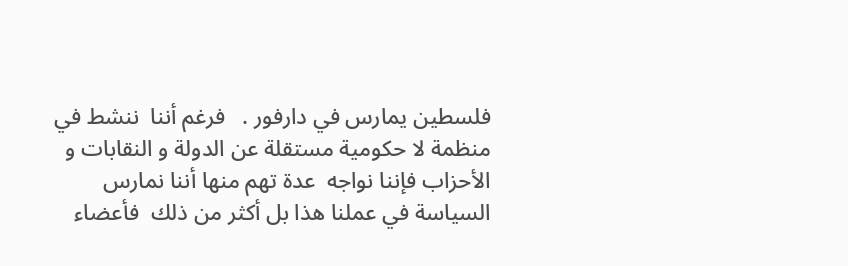فلسطين يمارس في دارفور .   فرغم أننا  ننشط في منظمة لا حكومية مستقلة عن الدولة و النقابات و الأحزاب فإننا نواجه  عدة تهم منها أننا نمارس السياسة في عملنا هذا بل أكثر من ذلك  فأعضاء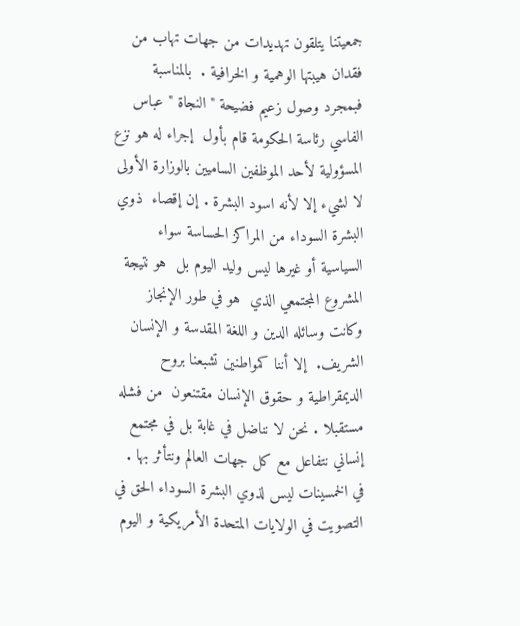جمعيتنا يتلقون تهديدات من جهات تهاب من فقدان هيبتها الوهمية و الخرافية .  بالمناسبة فبمجرد وصول زعيم فضيحة " النجاة " عباس الفاسي رئاسة الحكومة قام بأول  إجراء له هو نزع المسؤولية لأحد الموظفين الساميين بالوزارة الأولى لا لشيء إلا لأنه اسود البشرة . إن إقصاء  ذوي البشرة السوداء من المراكز الحساسة سواء السياسية أو غيرها ليس وليد اليوم بل  هو نتيجة المشروع المجتمعي الذي  هو في طور الإنجاز  وكانت وسائله الدين و اللغة المقدسة و الإنسان الشريف.  إلا أننا كمواطنين تشبعنا بروح الديمقراطية و حقوق الإنسان مقتنعون  من فشله مستقبلا . نحن لا نناضل في غابة بل في مجتمع إنساني نتفاعل مع كل جهات العالم ونتأثر بها . في الخمسينات ليس لذوي البشرة السوداء الحق في التصويت في الولايات المتحدة الأمريكية و اليوم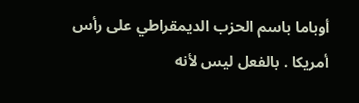أوباما باسم الحزب الديمقراطي على رأس أمريكا . بالفعل ليس لأنه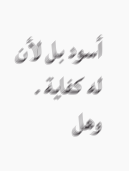أسود بل لأن  له كفاية . وهل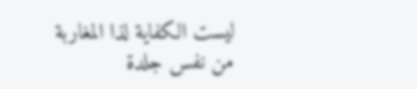ليست الكفاية لذا المغاربة  من نفس جلدة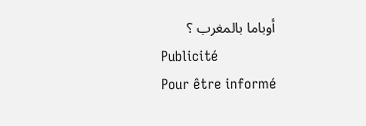أوباما بالمغرب ؟
Publicité
Pour être informé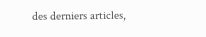des derniers articles,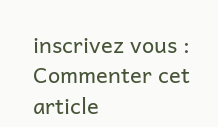inscrivez vous :
Commenter cet article